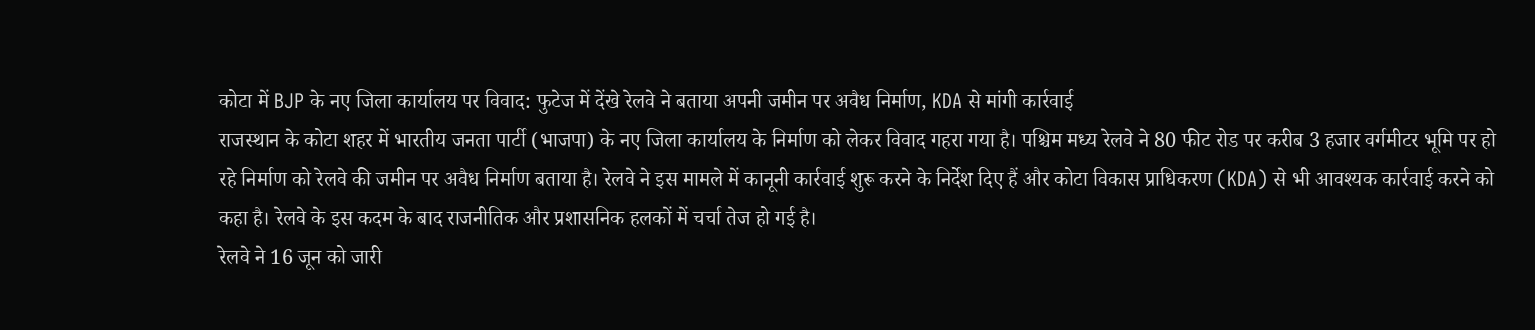कोटा में BJP के नए जिला कार्यालय पर विवाद: फुटेज में देंखे रेलवे ने बताया अपनी जमीन पर अवैध निर्माण, KDA से मांगी कार्रवाई
राजस्थान के कोटा शहर में भारतीय जनता पार्टी (भाजपा) के नए जिला कार्यालय के निर्माण को लेकर विवाद गहरा गया है। पश्चिम मध्य रेलवे ने 80 फीट रोड पर करीब 3 हजार वर्गमीटर भूमि पर हो रहे निर्माण को रेलवे की जमीन पर अवैध निर्माण बताया है। रेलवे ने इस मामले में कानूनी कार्रवाई शुरू करने के निर्देश दिए हैं और कोटा विकास प्राधिकरण (KDA) से भी आवश्यक कार्रवाई करने को कहा है। रेलवे के इस कदम के बाद राजनीतिक और प्रशासनिक हलकों में चर्चा तेज हो गई है।
रेलवे ने 16 जून को जारी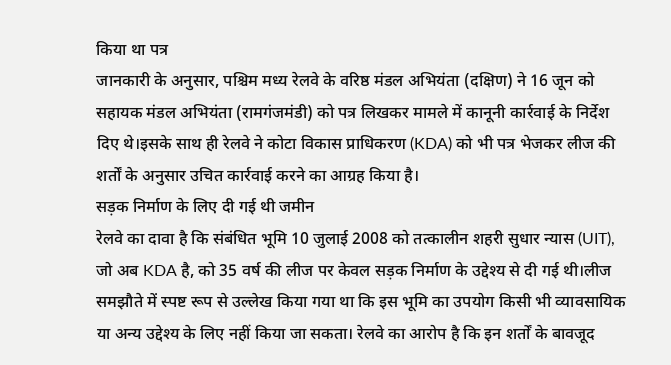किया था पत्र
जानकारी के अनुसार, पश्चिम मध्य रेलवे के वरिष्ठ मंडल अभियंता (दक्षिण) ने 16 जून को सहायक मंडल अभियंता (रामगंजमंडी) को पत्र लिखकर मामले में कानूनी कार्रवाई के निर्देश दिए थे।इसके साथ ही रेलवे ने कोटा विकास प्राधिकरण (KDA) को भी पत्र भेजकर लीज की शर्तों के अनुसार उचित कार्रवाई करने का आग्रह किया है।
सड़क निर्माण के लिए दी गई थी जमीन
रेलवे का दावा है कि संबंधित भूमि 10 जुलाई 2008 को तत्कालीन शहरी सुधार न्यास (UIT), जो अब KDA है, को 35 वर्ष की लीज पर केवल सड़क निर्माण के उद्देश्य से दी गई थी।लीज समझौते में स्पष्ट रूप से उल्लेख किया गया था कि इस भूमि का उपयोग किसी भी व्यावसायिक या अन्य उद्देश्य के लिए नहीं किया जा सकता। रेलवे का आरोप है कि इन शर्तों के बावजूद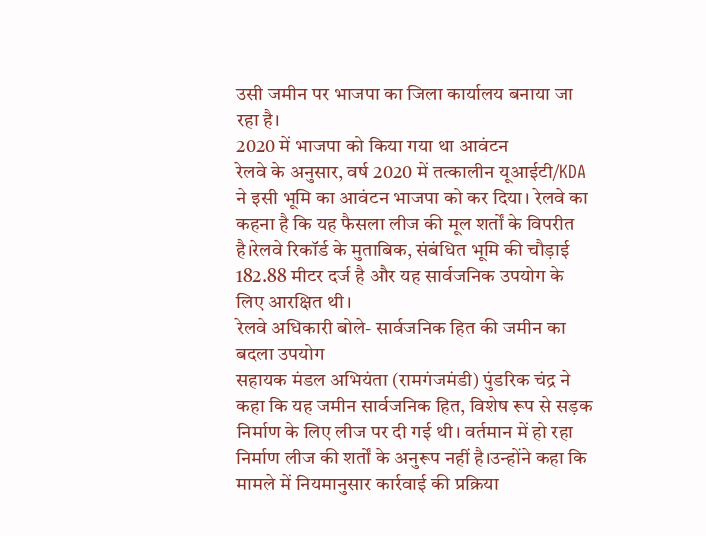उसी जमीन पर भाजपा का जिला कार्यालय बनाया जा रहा है।
2020 में भाजपा को किया गया था आवंटन
रेलवे के अनुसार, वर्ष 2020 में तत्कालीन यूआईटी/KDA ने इसी भूमि का आवंटन भाजपा को कर दिया। रेलवे का कहना है कि यह फैसला लीज की मूल शर्तों के विपरीत है।रेलवे रिकॉर्ड के मुताबिक, संबंधित भूमि की चौड़ाई 182.88 मीटर दर्ज है और यह सार्वजनिक उपयोग के लिए आरक्षित थी।
रेलवे अधिकारी बोले- सार्वजनिक हित की जमीन का बदला उपयोग
सहायक मंडल अभियंता (रामगंजमंडी) पुंडरिक चंद्र ने कहा कि यह जमीन सार्वजनिक हित, विशेष रूप से सड़क निर्माण के लिए लीज पर दी गई थी। वर्तमान में हो रहा निर्माण लीज की शर्तों के अनुरूप नहीं है।उन्होंने कहा कि मामले में नियमानुसार कार्रवाई की प्रक्रिया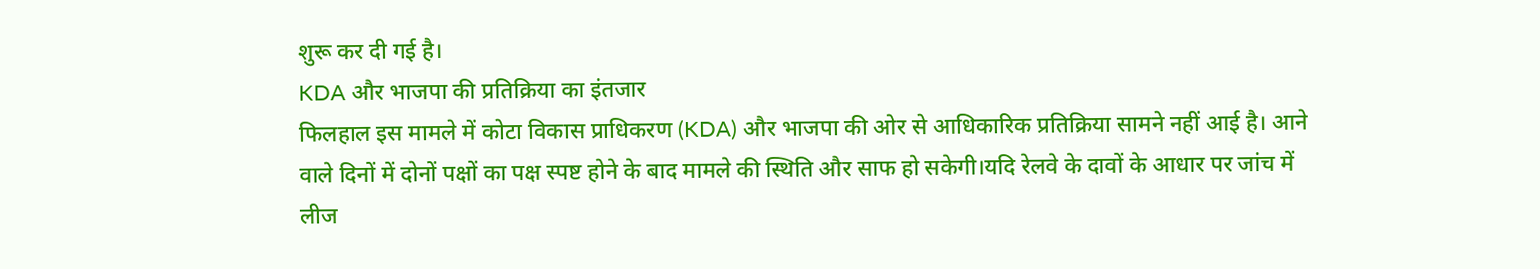शुरू कर दी गई है।
KDA और भाजपा की प्रतिक्रिया का इंतजार
फिलहाल इस मामले में कोटा विकास प्राधिकरण (KDA) और भाजपा की ओर से आधिकारिक प्रतिक्रिया सामने नहीं आई है। आने वाले दिनों में दोनों पक्षों का पक्ष स्पष्ट होने के बाद मामले की स्थिति और साफ हो सकेगी।यदि रेलवे के दावों के आधार पर जांच में लीज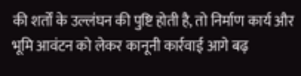की शर्तों के उल्लंघन की पुष्टि होती है, तो निर्माण कार्य और भूमि आवंटन को लेकर कानूनी कार्रवाई आगे बढ़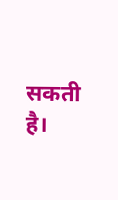सकती है।